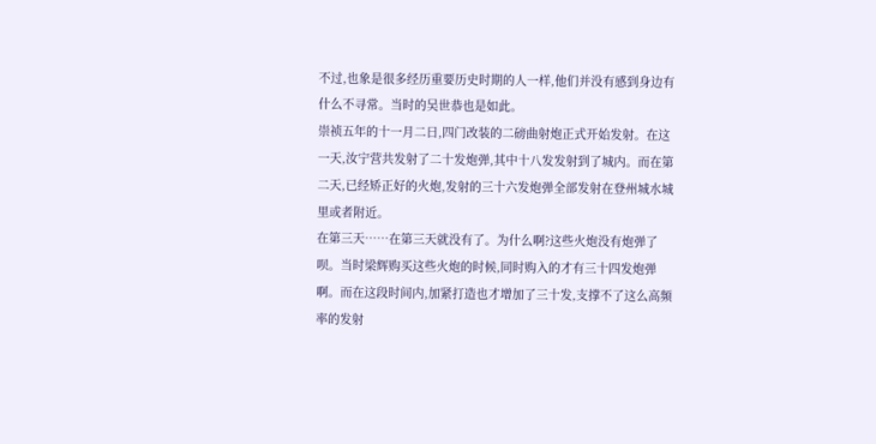不过,也象是很多经历重要历史时期的人一样,他们并没有感到身边有什么不寻常。当时的吴世恭也是如此。
崇祯五年的十一月二日,四门改装的二磅曲射炮正式开始发射。在这一天,汝宁营共发射了二十发炮弹,其中十八发发射到了城内。而在第二天,已经矫正好的火炮,发射的三十六发炮弹全部发射在登州城水城里或者附近。
在第三天……在第三天就没有了。为什么啊?这些火炮没有炮弹了呗。当时梁辉购买这些火炮的时候,同时购入的才有三十四发炮弹啊。而在这段时间内,加紧打造也才增加了三十发,支撑不了这么高频率的发射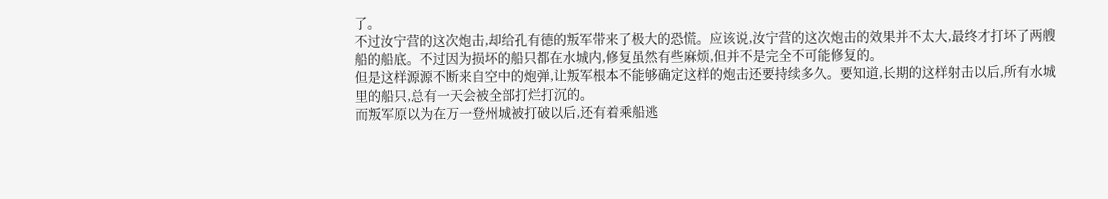了。
不过汝宁营的这次炮击,却给孔有德的叛军带来了极大的恐慌。应该说,汝宁营的这次炮击的效果并不太大,最终才打坏了两艘船的船底。不过因为损坏的船只都在水城内,修复虽然有些麻烦,但并不是完全不可能修复的。
但是这样源源不断来自空中的炮弹,让叛军根本不能够确定这样的炮击还要持续多久。要知道,长期的这样射击以后,所有水城里的船只,总有一天会被全部打烂打沉的。
而叛军原以为在万一登州城被打破以后,还有着乘船逃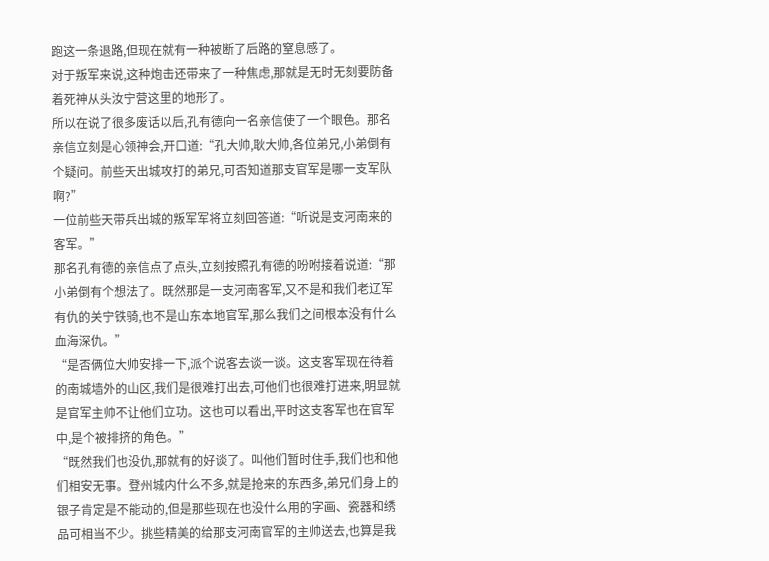跑这一条退路,但现在就有一种被断了后路的窒息感了。
对于叛军来说,这种炮击还带来了一种焦虑,那就是无时无刻要防备着死神从头汝宁营这里的地形了。
所以在说了很多废话以后,孔有德向一名亲信使了一个眼色。那名亲信立刻是心领神会,开口道:“孔大帅,耿大帅,各位弟兄,小弟倒有个疑问。前些天出城攻打的弟兄,可否知道那支官军是哪一支军队啊?”
一位前些天带兵出城的叛军军将立刻回答道:“听说是支河南来的客军。”
那名孔有德的亲信点了点头,立刻按照孔有德的吩咐接着说道:“那小弟倒有个想法了。既然那是一支河南客军,又不是和我们老辽军有仇的关宁铁骑,也不是山东本地官军,那么我们之间根本没有什么血海深仇。”
“是否俩位大帅安排一下,派个说客去谈一谈。这支客军现在待着的南城墙外的山区,我们是很难打出去,可他们也很难打进来,明显就是官军主帅不让他们立功。这也可以看出,平时这支客军也在官军中,是个被排挤的角色。”
“既然我们也没仇,那就有的好谈了。叫他们暂时住手,我们也和他们相安无事。登州城内什么不多,就是抢来的东西多,弟兄们身上的银子肯定是不能动的,但是那些现在也没什么用的字画、瓷器和绣品可相当不少。挑些精美的给那支河南官军的主帅送去,也算是我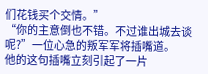们花钱买个交情。”
“你的主意倒也不错。不过谁出城去谈呢?”一位心急的叛军军将插嘴道。
他的这句插嘴立刻引起了一片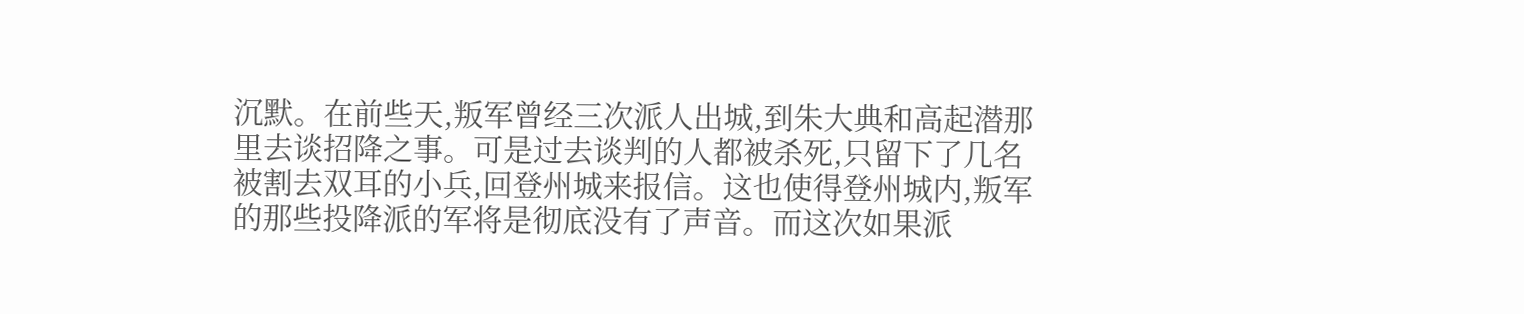沉默。在前些天,叛军曾经三次派人出城,到朱大典和高起潜那里去谈招降之事。可是过去谈判的人都被杀死,只留下了几名被割去双耳的小兵,回登州城来报信。这也使得登州城内,叛军的那些投降派的军将是彻底没有了声音。而这次如果派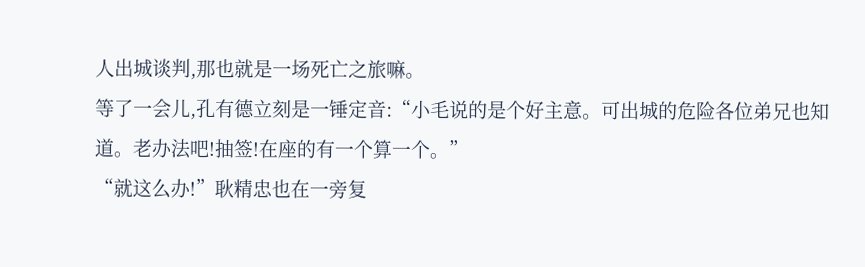人出城谈判,那也就是一场死亡之旅嘛。
等了一会儿,孔有德立刻是一锤定音:“小毛说的是个好主意。可出城的危险各位弟兄也知道。老办法吧!抽签!在座的有一个算一个。”
“就这么办!”耿精忠也在一旁复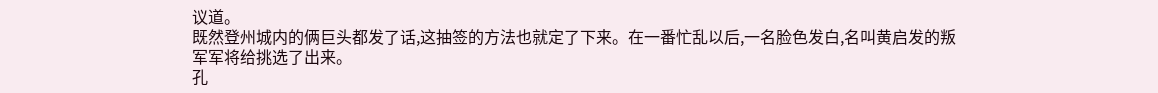议道。
既然登州城内的俩巨头都发了话,这抽签的方法也就定了下来。在一番忙乱以后,一名脸色发白,名叫黄启发的叛军军将给挑选了出来。
孔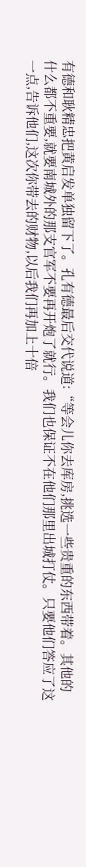有德和耿精忠把黄启发单独留下了。孔有德最后交代说道:“等会儿你去库房,挑选一些贵重的东西带着。其他的什么都不重要,就要南城外的那支官军不要再开炮了就行。我们也保证不在他们那里出城打仗。只要他们答应了这一点,告诉他们,这次你带去的财物,以后我们再加上十倍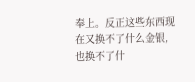奉上。反正这些东西现在又换不了什么金银,也换不了什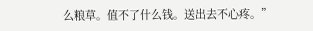么粮草。值不了什么钱。送出去不心疼。”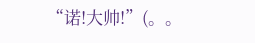“诺!大帅!”(。。